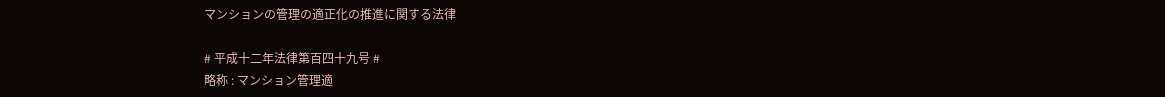マンションの管理の適正化の推進に関する法律

# 平成十二年法律第百四十九号 #
略称 : マンション管理適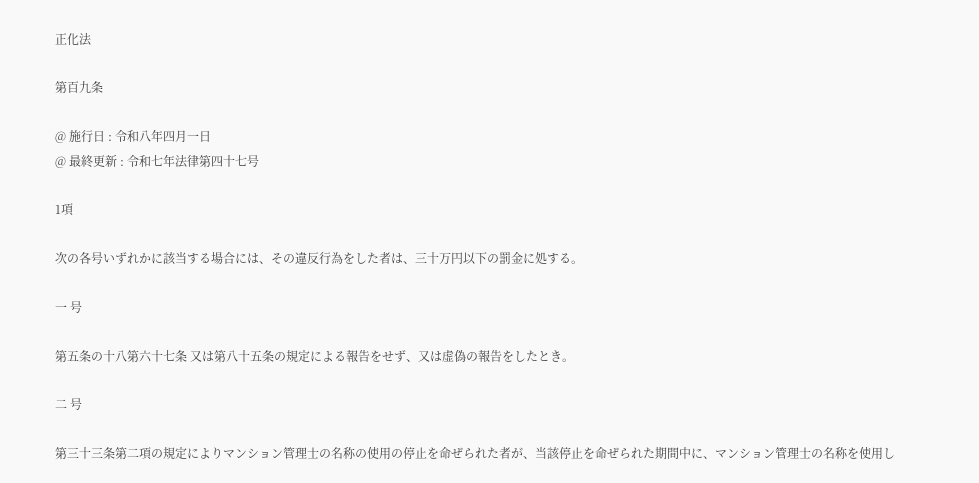正化法

第百九条

@ 施行日 : 令和八年四月一日
@ 最終更新 : 令和七年法律第四十七号

1項

次の各号いずれかに該当する場合には、その違反行為をした者は、三十万円以下の罰金に処する。

一 号

第五条の十八第六十七条 又は第八十五条の規定による報告をせず、又は虚偽の報告をしたとき。

二 号

第三十三条第二項の規定によりマンション管理士の名称の使用の停止を命ぜられた者が、当該停止を命ぜられた期間中に、マンション管理士の名称を使用し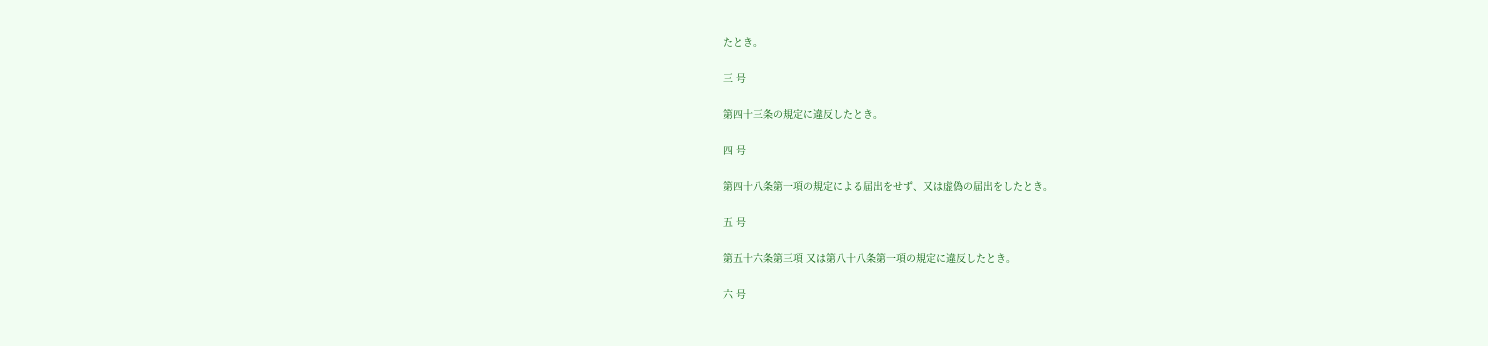たとき。

三 号

第四十三条の規定に違反したとき。

四 号

第四十八条第一項の規定による届出をせず、又は虚偽の届出をしたとき。

五 号

第五十六条第三項 又は第八十八条第一項の規定に違反したとき。

六 号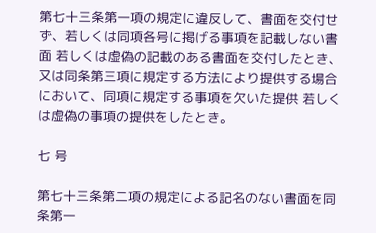第七十三条第一項の規定に違反して、書面を交付せず、若しくは同項各号に掲げる事項を記載しない書面 若しくは虚偽の記載のある書面を交付したとき、又は同条第三項に規定する方法により提供する場合において、同項に規定する事項を欠いた提供 若しくは虚偽の事項の提供をしたとき。

七 号

第七十三条第二項の規定による記名のない書面を同条第一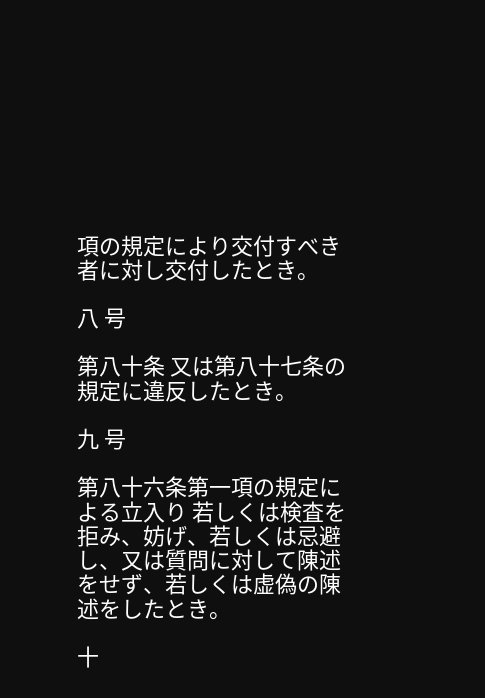項の規定により交付すべき者に対し交付したとき。

八 号

第八十条 又は第八十七条の規定に違反したとき。

九 号

第八十六条第一項の規定による立入り 若しくは検査を拒み、妨げ、若しくは忌避し、又は質問に対して陳述をせず、若しくは虚偽の陳述をしたとき。

十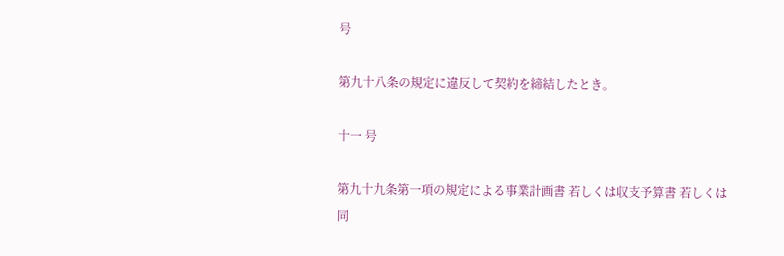号

第九十八条の規定に違反して契約を締結したとき。

十一 号

第九十九条第一項の規定による事業計画書 若しくは収支予算書 若しくは同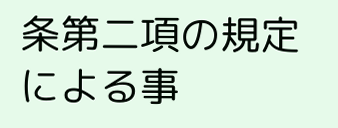条第二項の規定による事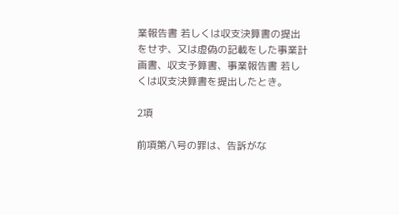業報告書 若しくは収支決算書の提出をせず、又は虚偽の記載をした事業計画書、収支予算書、事業報告書 若しくは収支決算書を提出したとき。

2項

前項第八号の罪は、告訴がな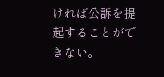ければ公訴を提起することができない。